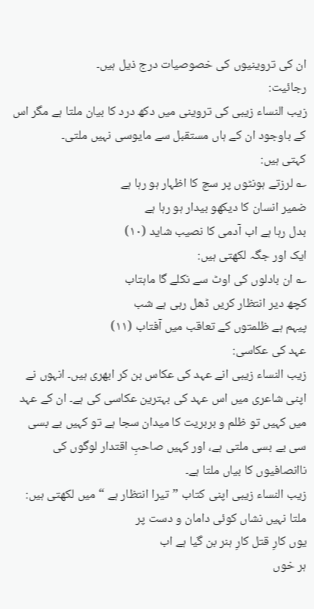ان کی تروینیوں کی خصوصیات درج ذیل ہیں۔
رجائیت:
زیب النساء زیبی کی تروینی میں دکھ درد کا بیان ملتا ہے مگر اس کے باوجود ان کے ہاں مستقبل سے مایوسی نہیں ملتی۔
کہتی ہیں:
؎ لرزتے ہونٹوں پر سچ کا اظہار ہو رہا ہے
ضمیر انسان کا دیکھو بیدار ہو رہا ہے
بدل رہا ہے اب آدمی کا نصیب شاید (١٠)
ایک اور جگہ لکھتی ہیں:
؎ ان بادلوں کی اوٹ سے نکلے گا ماہتاب
کچھ دیر انتظار کریں ڈھل رہی ہے شب
پیہم ہے ظلمتوں کے تعاقب میں آفتاب (١١)
عہد کی عکاسی:
زیب النساء زیبی انے عہد کی عکاس بن کر ابھری ہیں۔ انہوں نے اپنی شاعری میں اس عہد کی بہترین عکاسی کی ہے۔ ان کے عہد میں کہیں تو ظلم و بربریت کا میدان سجا ہے تو کہیں بے بسی سی بے بسی ملتی ہے، اور کہیں صاحبِ اقتدار لوگوں کی ناانصافیوں کا بیاں ملتا ہے۔
زیب النساء زیبی اپنی کتاب ”تیرا انتظار ہے “ میں لکھتی ہیں:
ملتا نہیں نشاں کوئی دامان و دست پر
یوں کارِ قتل کارِ ہنر بن گیا ہے اب
ہر خوں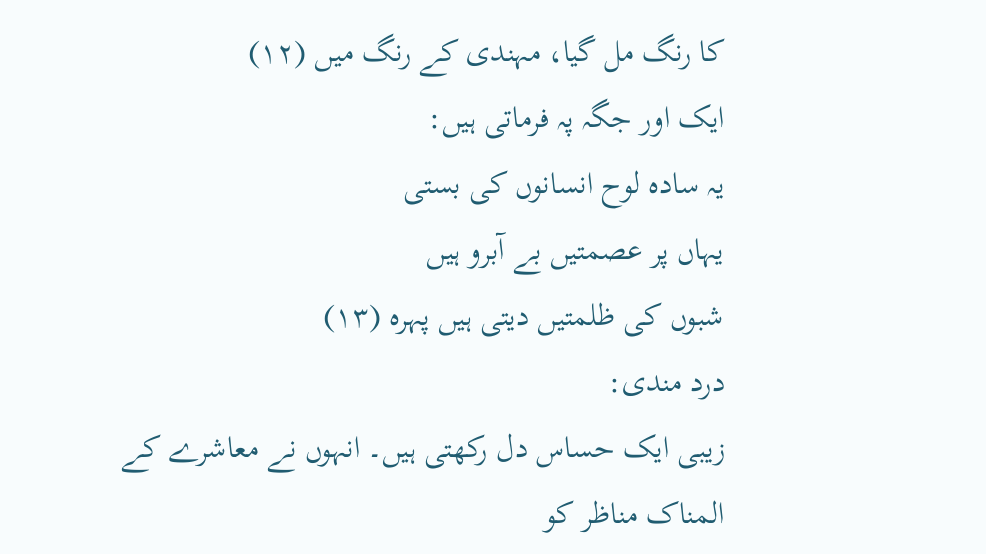کا رنگ مل گیا، مہندی کے رنگ میں (١٢)
ایک اور جگہ پہ فرماتی ہیں:
یہ سادہ لوح انسانوں کی بستی
یہاں پر عصمتیں بے آبرو ہیں
شبوں کی ظلمتیں دیتی ہیں پہرہ (١٣)
درد مندی:
زیبی ایک حساس دل رکھتی ہیں۔ انہوں نے معاشرے کے المناک مناظر کو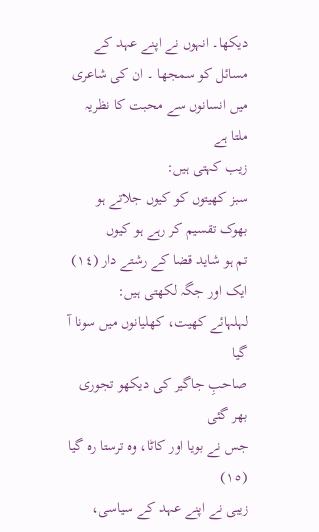دیکھا۔ انہوں نے اپنے عہد کے مسائل کو سمجھا ۔ ان کی شاعری میں انسانوں سے محبت کا نظریہ ملتا ہے
زیب کہتی ہیں:
سبز کھیتوں کو کیوں جلاتے ہو
بھوک تقسیم کر رہے ہو کیوں
تم ہو شاید قضا کے رشتے دار (١٤)
ایک اور جگہ لکھتی ہیں:
لہلہائے کھیت، کھلیانوں میں سونا آ گیا
صاحبِ جاگیر کی دیکھو تجوری بھر گئی
جس نے بویا اور کاٹا، وہ ترستا رہ گیا (١٥)
زیبی نے اپنے عہد کے سیاسی،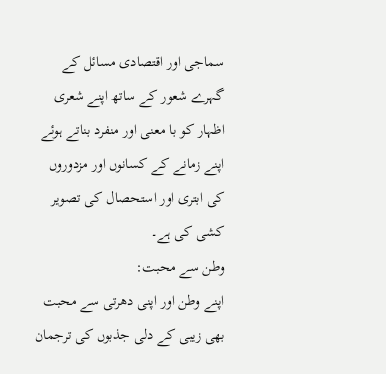سماجی اور اقتصادی مسائل کے گہرے شعور کے ساتھ اپنے شعری اظہار کو با معنی اور منفرد بناتے ہوئے اپنے زمانے کے کسانوں اور مزدوروں کی ابتری اور استحصال کی تصویر کشی کی ہے۔
وطن سے محبت:
اپنے وطن اور اپنی دھرتی سے محبت بھی زیبی کے دلی جذبوں کی ترجمان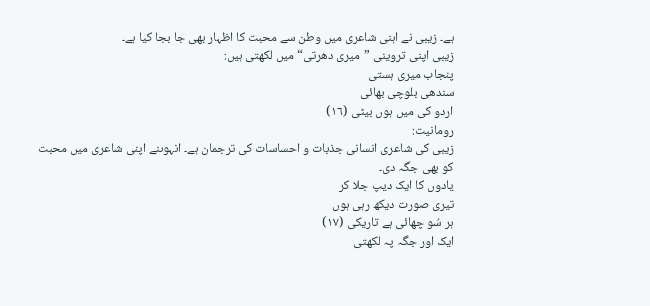ہے۔ زیبی نے اہنی شاعری میں وطن سے محبت کا اظہار بھی جا بجا کیا ہے۔
زیبی اپنی تروینی ”میری دھرتی“ میں لکھتی ہیں:
پنجاب میری ہستی
سندھی بلوچی بھائی
اردو کی میں ہوں بیٹی (١٦)
رومانیت:
زیبی کی شاعری انسانی جذبات و احساسات کی ترجمان ہے۔ انہوںنے اپنی شاعری میں محبت کو بھی جگہ دی۔
یادوں کا ایک دیپ جلا کر
تیری صورت دیکھ رہی ہوں
ہر سُو چھائی ہے تاریکی (١٧)
ایک اور جگہ پہ لکھتی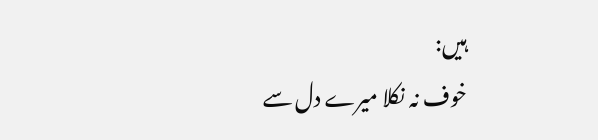ہیں:
خوف نہ نکلا میرے دل سے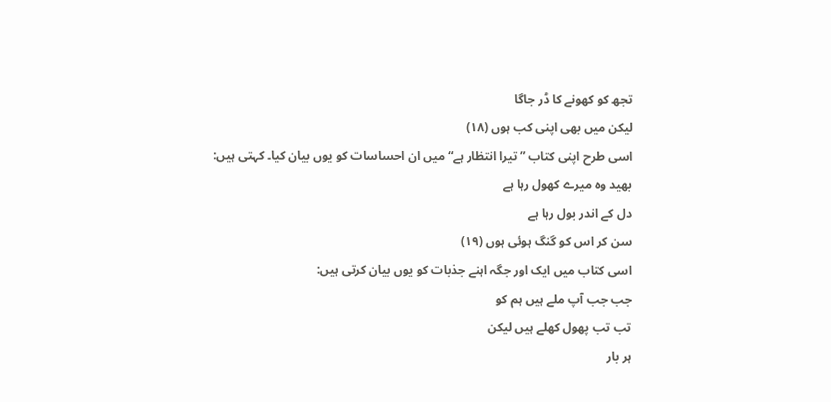تجھ کو کھونے کا ڈر جاگا
لیکن میں بھی اپنی کب ہوں (١٨)
اسی طرح اپنی کتاب ”تیرا انتظار ہے“ میں ان احساسات کو یوں بیان کیا۔ کہتی ہیں:
بھید وہ میرے کھول رہا ہے
دل کے اندر بول رہا ہے
سن کر اس کو گنگ ہوئی ہوں (١٩)
اسی کتاب میں ایک اور جگہ اہنے جذبات کو یوں بیان کرتی ہیں:
جب جب آپ ملے ہیں ہم کو
تب تب پھول کھلے ہیں لیکن
ہر بار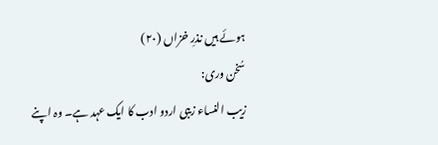ہوئے ہیں نذرِ خزاں (٢٠)
سُخن وری:
زیب النساء زیبی اردو ادب کا ایک عہد ہے۔ وہ اپنے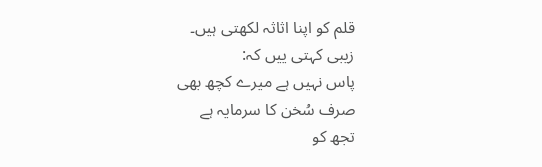قلم کو اپنا اثاثہ لکھتی ہیں۔
زیبی کہتی ییں کہ:
پاس نہیں ہے میرے کچھ بھی
صرف سُخن کا سرمایہ ہے
تجھ کو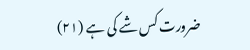ضرورت کس شے کی ہے (٢١)